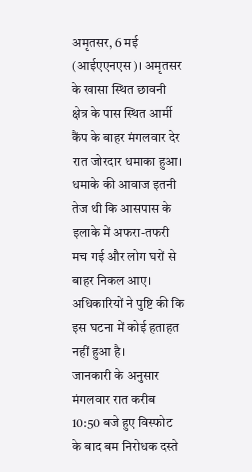अमृतसर, 6 मई (आईएएनएस)। अमृतसर के खासा स्थित छावनी क्षेत्र के पास स्थित आर्मी कैंप के बाहर मंगलवार देर रात जोरदार धमाका हुआ। धमाके की आवाज इतनी तेज थी कि आसपास के इलाके में अफरा-तफरी मच गई और लोग घरों से बाहर निकल आए। अधिकारियों ने पुष्टि की कि इस घटना में कोई हताहत नहीं हुआ है।
जानकारी के अनुसार मंगलवार रात करीब 10:50 बजे हुए विस्फोट के बाद बम निरोधक दस्ते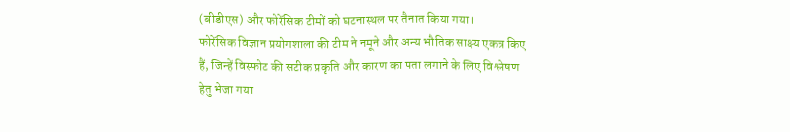(बीडीएस) और फोरेंसिक टीमों को घटनास्थल पर तैनात किया गया।
फोरेंसिक विज्ञान प्रयोगशाला की टीम ने नमूने और अन्य भौतिक साक्ष्य एकत्र किए हैं, जिन्हें विस्फोट की सटीक प्रकृति और कारण का पता लगाने के लिए विश्लेषण हेतु भेजा गया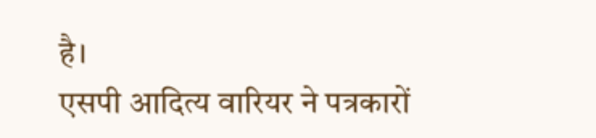है।
एसपी आदित्य वारियर ने पत्रकारों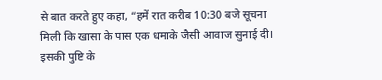से बात करते हुए कहा, “हमें रात करीब 10:30 बजे सूचना मिली कि खासा के पास एक धमाके जैसी आवाज सुनाई दी। इसकी पुष्टि के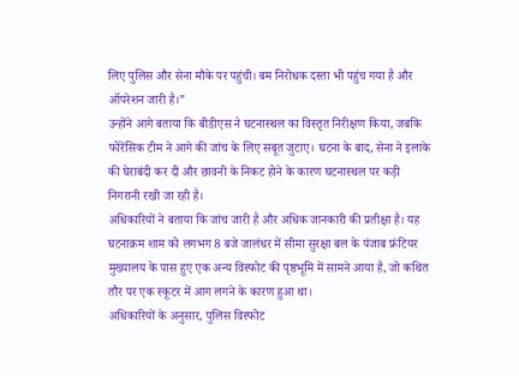लिए पुलिस और सेना मौके पर पहुंची। बम निरोधक दस्ता भी पहुंच गया है और ऑपरेशन जारी है।”
उन्होंने आगे बताया कि बीडीएस ने घटनास्थल का विस्तृत निरीक्षण किया, जबकि फोरेंसिक टीम ने आगे की जांच के लिए सबूत जुटाए। घटना के बाद, सेना ने इलाके की घेराबंदी कर दी और छावनी के निकट होने के कारण घटनास्थल पर कड़ी निगरानी रखी जा रही है।
अधिकारियों ने बताया कि जांच जारी है और अधिक जानकारी की प्रतीक्षा है। यह घटनाक्रम शाम को लगभग 8 बजे जालंधर में सीमा सुरक्षा बल के पंजाब फ्रंटियर मुख्यालय के पास हुए एक अन्य विस्फोट की पृष्ठभूमि में सामने आया है, जो कथित तौर पर एक स्कूटर में आग लगने के कारण हुआ था।
अधिकारियों के अनुसार, पुलिस विस्फोट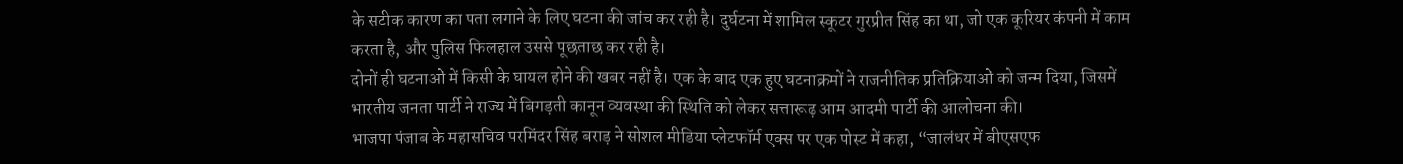के सटीक कारण का पता लगाने के लिए घटना की जांच कर रही है। दुर्घटना में शामिल स्कूटर गुरप्रीत सिंह का था, जो एक कूरियर कंपनी में काम करता है, और पुलिस फिलहाल उससे पूछताछ कर रही है।
दोनों ही घटनाओं में किसी के घायल होने की खबर नहीं है। एक के बाद एक हुए घटनाक्रमों ने राजनीतिक प्रतिक्रियाओं को जन्म दिया, जिसमें भारतीय जनता पार्टी ने राज्य में बिगड़ती कानून व्यवस्था की स्थिति को लेकर सत्तारूढ़ आम आदमी पार्टी की आलोचना की।
भाजपा पंजाब के महासचिव परमिंदर सिंह बराड़ ने सोशल मीडिया प्लेटफॉर्म एक्स पर एक पोस्ट में कहा, “जालंधर में बीएसएफ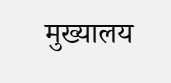मुख्यालय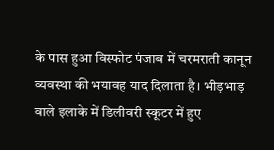के पास हुआ विस्फोट पंजाब में चरमराती कानून व्यवस्था की भयावह याद दिलाता है। भीड़भाड़ वाले इलाके में डिलीवरी स्कूटर में हुए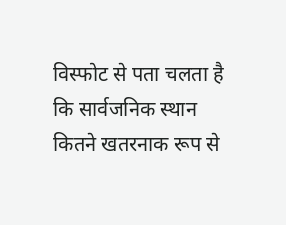विस्फोट से पता चलता है कि सार्वजनिक स्थान कितने खतरनाक रूप से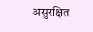असुरक्षित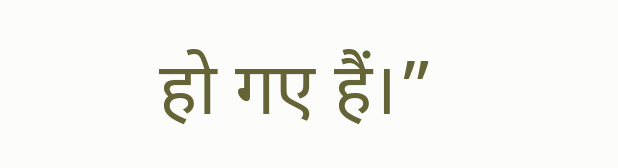हो गए हैं।”